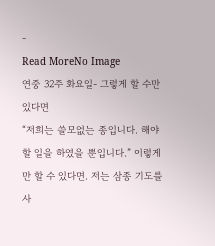-
Read MoreNo Image
연중 32주 화요일- 그렇게 할 수만 있다면
“저희는 쓸모없는 종입니다. 해야 할 일을 하였을 뿐입니다.” 이렇게만 할 수 있다면. 저는 삼종 기도를 사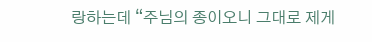랑하는데 “주님의 종이오니 그대로 제게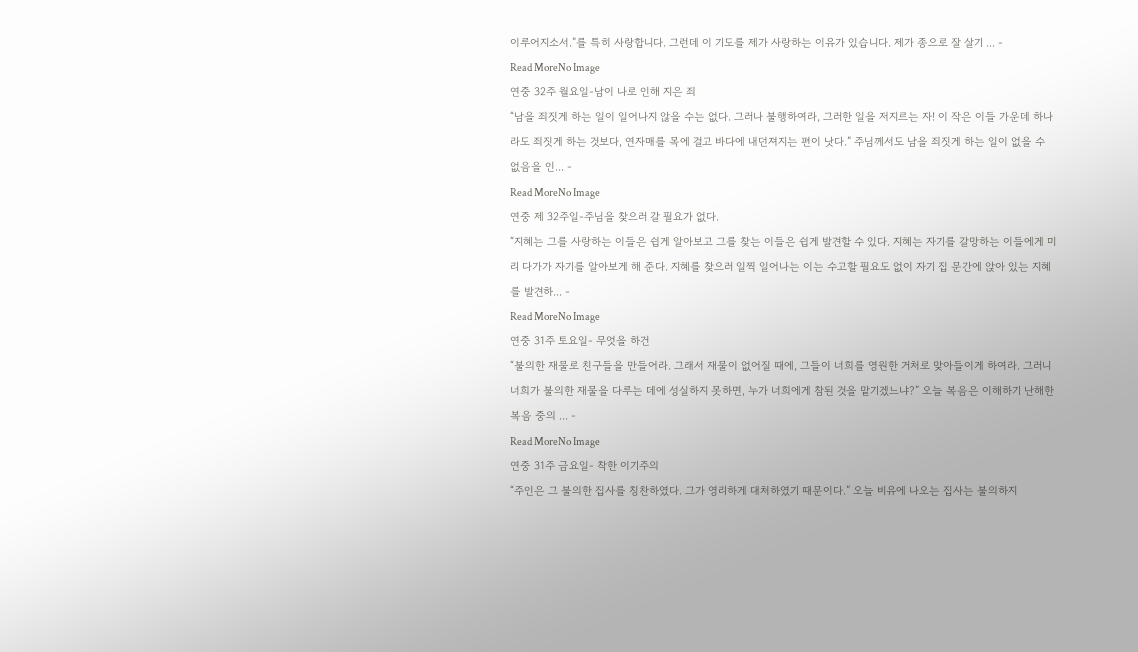이루어지소서.”를 특히 사랑합니다. 그런데 이 기도를 제가 사랑하는 이유가 있습니다. 제가 종으로 잘 살기 ... -
Read MoreNo Image
연중 32주 월요일-남이 나로 인해 지은 죄
“남을 죄짓게 하는 일이 일어나지 않을 수는 없다. 그러나 불행하여라, 그러한 일을 저지르는 자! 이 작은 이들 가운데 하나라도 죄짓게 하는 것보다, 연자매를 목에 걸고 바다에 내던져지는 편이 낫다.” 주님께서도 남을 죄짓게 하는 일이 없을 수 없음을 인... -
Read MoreNo Image
연중 제 32주일-주님을 찾으러 갈 필요가 없다.
“지혜는 그를 사랑하는 이들은 쉽게 알아보고 그를 찾는 이들은 쉽게 발견할 수 있다. 지혜는 자기를 갈망하는 이들에게 미리 다가가 자기를 알아보게 해 준다. 지혜를 찾으러 일찍 일어나는 이는 수고할 필요도 없이 자기 집 문간에 앉아 있는 지혜를 발견하... -
Read MoreNo Image
연중 31주 토요일- 무엇을 하건
“불의한 재물로 친구들을 만들어라. 그래서 재물이 없어질 때에, 그들이 너희를 영원한 거처로 맞아들이게 하여라. 그러니 너희가 불의한 재물을 다루는 데에 성실하지 못하면, 누가 너희에게 참된 것을 맡기겠느냐?” 오늘 복음은 이해하기 난해한 복음 중의 ... -
Read MoreNo Image
연중 31주 금요일- 착한 이기주의
“주인은 그 불의한 집사를 칭찬하였다. 그가 영리하게 대처하였기 때문이다.” 오늘 비유에 나오는 집사는 불의하지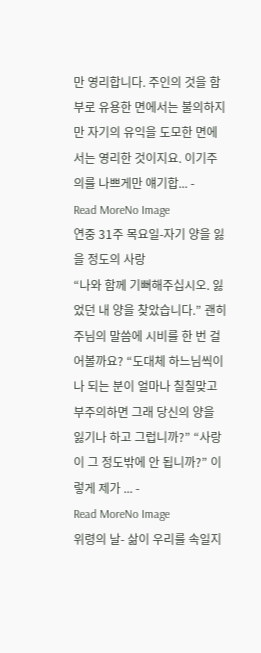만 영리합니다. 주인의 것을 함부로 유용한 면에서는 불의하지만 자기의 유익을 도모한 면에서는 영리한 것이지요. 이기주의를 나쁘게만 얘기합... -
Read MoreNo Image
연중 31주 목요일-자기 양을 잃을 정도의 사랑
“나와 함께 기뻐해주십시오. 잃었던 내 양을 찾았습니다.” 괜히 주님의 말씀에 시비를 한 번 걸어볼까요? “도대체 하느님씩이나 되는 분이 얼마나 칠칠맞고 부주의하면 그래 당신의 양을 잃기나 하고 그럽니까?” “사랑이 그 정도밖에 안 됩니까?” 이렇게 제가 ... -
Read MoreNo Image
위령의 날- 삶이 우리를 속일지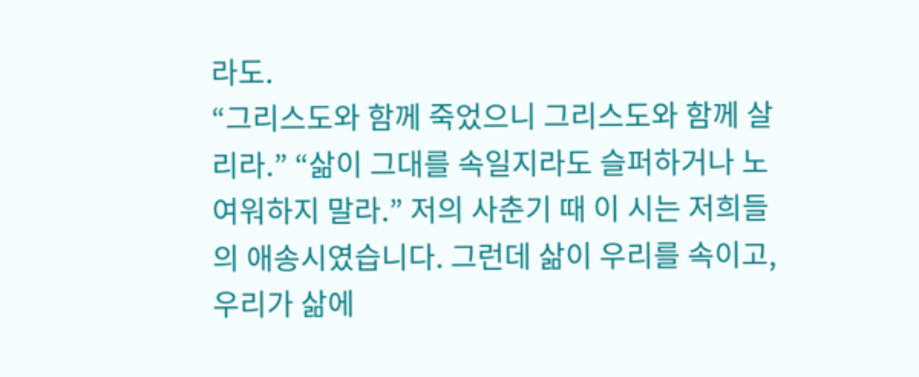라도.
“그리스도와 함께 죽었으니 그리스도와 함께 살리라.” “삶이 그대를 속일지라도 슬퍼하거나 노여워하지 말라.” 저의 사춘기 때 이 시는 저희들의 애송시였습니다. 그런데 삶이 우리를 속이고, 우리가 삶에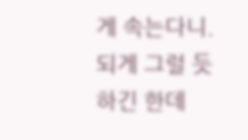게 속는다니. 되게 그럴 듯 하긴 한데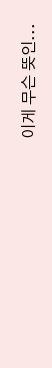이게 무슨 뜻인...